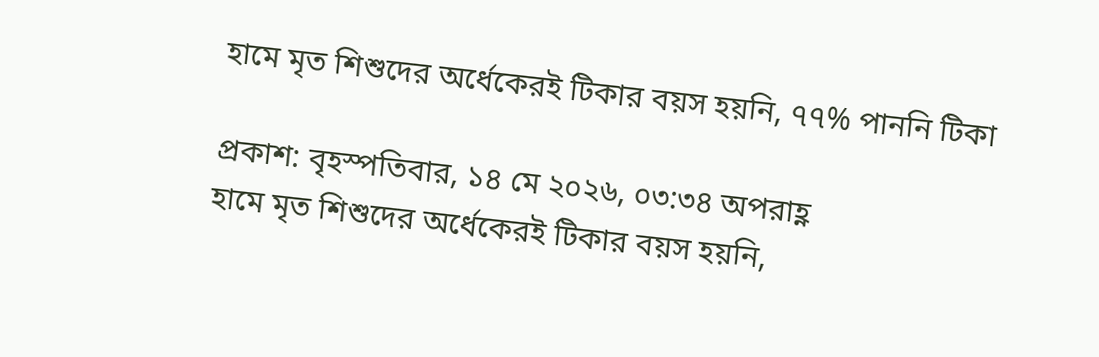হামে মৃত শিশুদের অর্ধেকেরই টিকার বয়স হয়নি, ৭৭% পাননি টিকা

প্রকাশ: বৃহস্পতিবার, ১৪ মে ২০২৬, ০৩:৩৪ অপরাহ্ণ
হামে মৃত শিশুদের অর্ধেকেরই টিকার বয়স হয়নি,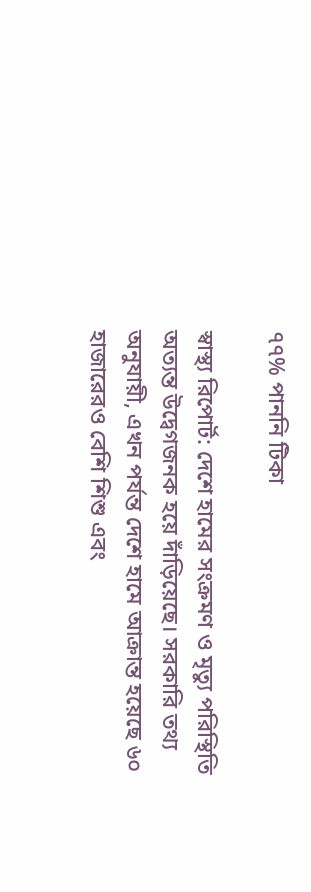৭৭% পাননি টিকা

স্বাস্থ্য রিপোর্ট: দেশে হামের সংক্রমণ ও মৃত্যু পরিস্থিতি অত্যন্ত উদ্বেগজনক হয়ে দাঁড়িয়েছে। সরকারি তথ্য অনুযায়ী, এখন পর্যন্ত দেশে হামে আক্রান্ত হয়েছে ৬০ হাজারেরও বেশি শিশু এবং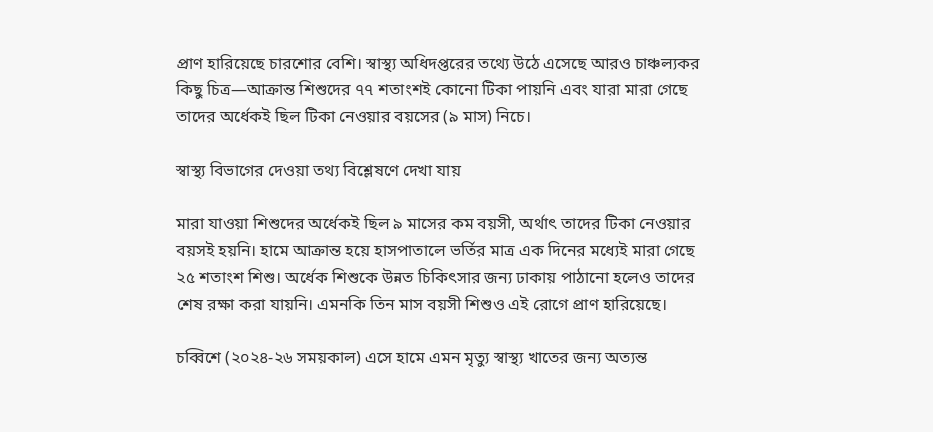প্রাণ হারিয়েছে চারশোর বেশি। স্বাস্থ্য অধিদপ্তরের তথ্যে উঠে এসেছে আরও চাঞ্চল্যকর কিছু চিত্র—আক্রান্ত শিশুদের ৭৭ শতাংশই কোনো টিকা পায়নি এবং যারা মারা গেছে তাদের অর্ধেকই ছিল টিকা নেওয়ার বয়সের (৯ মাস) নিচে।

স্বাস্থ্য বিভাগের দেওয়া তথ্য বিশ্লেষণে দেখা যায়

মারা যাওয়া শিশুদের অর্ধেকই ছিল ৯ মাসের কম বয়সী, অর্থাৎ তাদের টিকা নেওয়ার বয়সই হয়নি। হামে আক্রান্ত হয়ে হাসপাতালে ভর্তির মাত্র এক দিনের মধ্যেই মারা গেছে ২৫ শতাংশ শিশু। অর্ধেক শিশুকে উন্নত চিকিৎসার জন্য ঢাকায় পাঠানো হলেও তাদের শেষ রক্ষা করা যায়নি। এমনকি তিন মাস বয়সী শিশুও এই রোগে প্রাণ হারিয়েছে।

চব্বিশে (২০২৪-২৬ সময়কাল) এসে হামে এমন মৃত্যু স্বাস্থ্য খাতের জন্য অত্যন্ত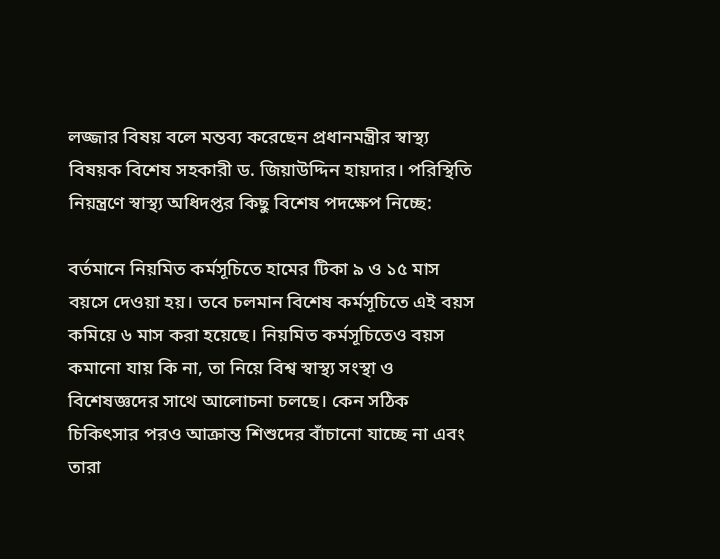লজ্জার বিষয় বলে মন্তব্য করেছেন প্রধানমন্ত্রীর স্বাস্থ্য বিষয়ক বিশেষ সহকারী ড. জিয়াউদ্দিন হায়দার। পরিস্থিতি নিয়ন্ত্রণে স্বাস্থ্য অধিদপ্তর কিছু বিশেষ পদক্ষেপ নিচ্ছে:

বর্তমানে নিয়মিত কর্মসূচিতে হামের টিকা ৯ ও ১৫ মাস বয়সে দেওয়া হয়। তবে চলমান বিশেষ কর্মসূচিতে এই বয়স কমিয়ে ৬ মাস করা হয়েছে। নিয়মিত কর্মসূচিতেও বয়স কমানো যায় কি না, তা নিয়ে বিশ্ব স্বাস্থ্য সংস্থা ও বিশেষজ্ঞদের সাথে আলোচনা চলছে। কেন সঠিক চিকিৎসার পরও আক্রান্ত শিশুদের বাঁচানো যাচ্ছে না এবং তারা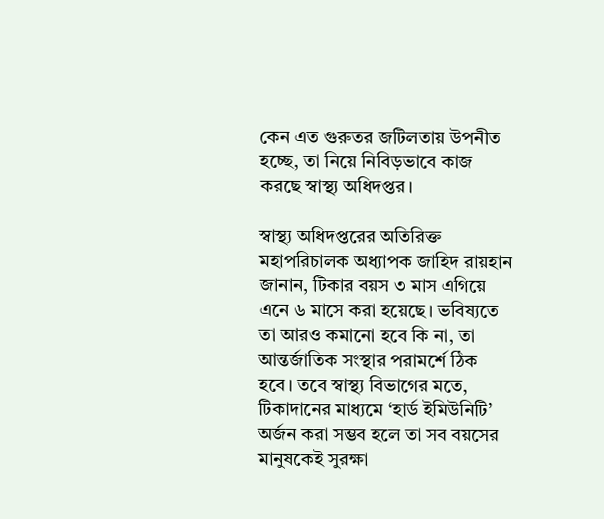কেন এত গুরুতর জটিলতায় উপনীত হচ্ছে, তা নিয়ে নিবিড়ভাবে কাজ করছে স্বাস্থ্য অধিদপ্তর।

স্বাস্থ্য অধিদপ্তরের অতিরিক্ত মহাপরিচালক অধ্যাপক জাহিদ রায়হান জানান, টিকার বয়স ৩ মাস এগিয়ে এনে ৬ মাসে করা হয়েছে। ভবিষ্যতে তা আরও কমানো হবে কি না, তা আন্তর্জাতিক সংস্থার পরামর্শে ঠিক হবে। তবে স্বাস্থ্য বিভাগের মতে, টিকাদানের মাধ্যমে ‘হার্ড ইমিউনিটি’ অর্জন করা সম্ভব হলে তা সব বয়সের মানুষকেই সুরক্ষা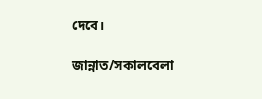দেবে।

জান্নাত/সকালবেলা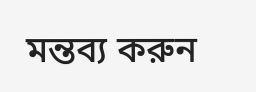মন্তব্য করুন